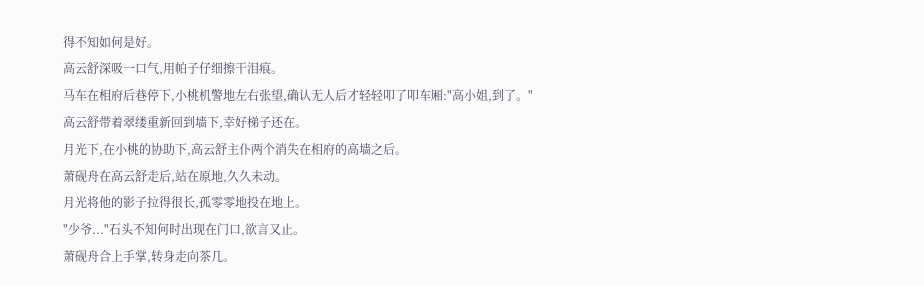得不知如何是好。
高云舒深吸一口气,用帕子仔细擦干泪痕。
马车在相府后巷停下,小桃机警地左右张望,确认无人后才轻轻叩了叩车厢:"高小姐,到了。"
高云舒带着翠缕重新回到墙下,幸好梯子还在。
月光下,在小桃的协助下,高云舒主仆两个消失在相府的高墙之后。
萧砚舟在高云舒走后,站在原地,久久未动。
月光将他的影子拉得很长,孤零零地投在地上。
"少爷..."石头不知何时出现在门口,欲言又止。
萧砚舟合上手掌,转身走向茶几。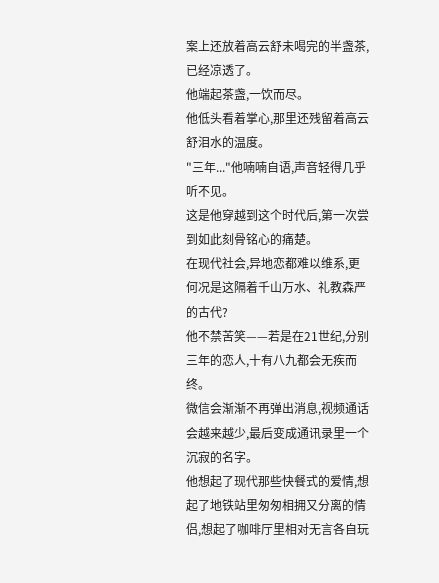案上还放着高云舒未喝完的半盏茶,已经凉透了。
他端起茶盏,一饮而尽。
他低头看着掌心,那里还残留着高云舒泪水的温度。
"三年..."他喃喃自语,声音轻得几乎听不见。
这是他穿越到这个时代后,第一次尝到如此刻骨铭心的痛楚。
在现代社会,异地恋都难以维系,更何况是这隔着千山万水、礼教森严的古代?
他不禁苦笑——若是在21世纪,分别三年的恋人,十有八九都会无疾而终。
微信会渐渐不再弹出消息,视频通话会越来越少,最后变成通讯录里一个沉寂的名字。
他想起了现代那些快餐式的爱情,想起了地铁站里匆匆相拥又分离的情侣,想起了咖啡厅里相对无言各自玩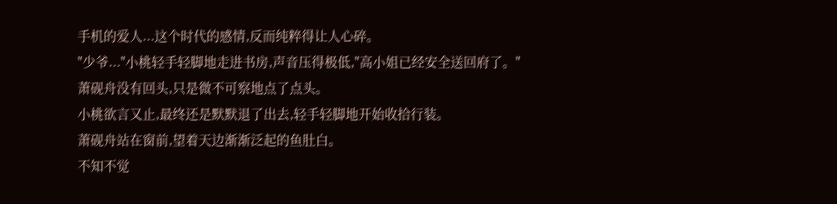手机的爱人...这个时代的感情,反而纯粹得让人心碎。
"少爷..."小桃轻手轻脚地走进书房,声音压得极低,"高小姐已经安全送回府了。"
萧砚舟没有回头,只是微不可察地点了点头。
小桃欲言又止,最终还是默默退了出去,轻手轻脚地开始收拾行装。
萧砚舟站在窗前,望着天边渐渐泛起的鱼肚白。
不知不觉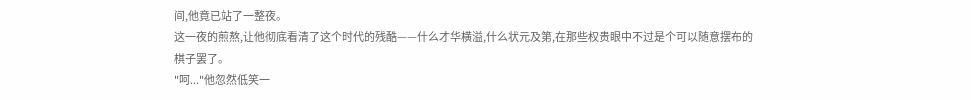间,他竟已站了一整夜。
这一夜的煎熬,让他彻底看清了这个时代的残酷——什么才华横溢,什么状元及第,在那些权贵眼中不过是个可以随意摆布的棋子罢了。
"呵..."他忽然低笑一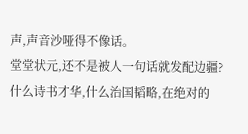声,声音沙哑得不像话。
堂堂状元,还不是被人一句话就发配边疆?什么诗书才华,什么治国韬略,在绝对的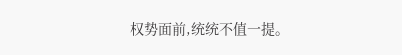权势面前,统统不值一提。